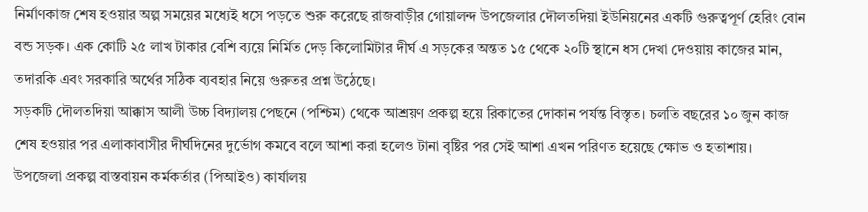নির্মাণকাজ শেষ হওয়ার অল্প সময়ের মধ্যেই ধসে পড়তে শুরু করেছে রাজবাড়ীর গোয়ালন্দ উপজেলার দৌলতদিয়া ইউনিয়নের একটি গুরুত্বপূর্ণ হেরিং বোন বন্ড সড়ক। এক কোটি ২৫ লাখ টাকার বেশি ব্যয়ে নির্মিত দেড় কিলোমিটার দীর্ঘ এ সড়কের অন্তত ১৫ থেকে ২০টি স্থানে ধস দেখা দেওয়ায় কাজের মান, তদারকি এবং সরকারি অর্থের সঠিক ব্যবহার নিয়ে গুরুতর প্রশ্ন উঠেছে।
সড়কটি দৌলতদিয়া আক্কাস আলী উচ্চ বিদ্যালয় পেছনে (পশ্চিম) থেকে আশ্রয়ণ প্রকল্প হয়ে রিকাতের দোকান পর্যন্ত বিস্তৃত। চলতি বছরের ১০ জুন কাজ শেষ হওয়ার পর এলাকাবাসীর দীর্ঘদিনের দুর্ভোগ কমবে বলে আশা করা হলেও টানা বৃষ্টির পর সেই আশা এখন পরিণত হয়েছে ক্ষোভ ও হতাশায়।
উপজেলা প্রকল্প বাস্তবায়ন কর্মকর্তার (পিআইও) কার্যালয়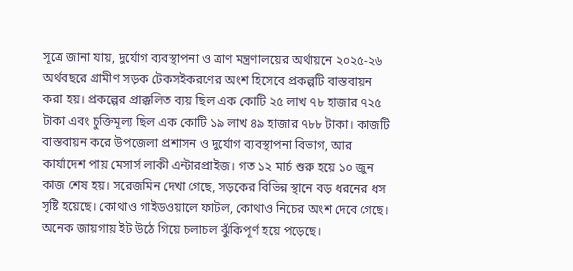সূত্রে জানা যায়, দুর্যোগ ব্যবস্থাপনা ও ত্রাণ মন্ত্রণালয়ের অর্থায়নে ২০২৫-২৬ অর্থবছরে গ্রামীণ সড়ক টেকসইকরণের অংশ হিসেবে প্রকল্পটি বাস্তবায়ন করা হয়। প্রকল্পের প্রাক্কলিত ব্যয় ছিল এক কোটি ২৫ লাখ ৭৮ হাজার ৭২৫ টাকা এবং চুক্তিমূল্য ছিল এক কোটি ১৯ লাখ ৪৯ হাজার ৭৮৮ টাকা। কাজটি বাস্তবায়ন করে উপজেলা প্রশাসন ও দুর্যোগ ব্যবস্থাপনা বিভাগ, আর কার্যাদেশ পায় মেসার্স লাকী এন্টারপ্রাইজ। গত ১২ মার্চ শুরু হয়ে ১০ জুন কাজ শেষ হয়। সরেজমিন দেখা গেছে, সড়কের বিভিন্ন স্থানে বড় ধরনের ধস সৃষ্টি হয়েছে। কোথাও গাইডওয়ালে ফাটল, কোথাও নিচের অংশ দেবে গেছে। অনেক জায়গায় ইট উঠে গিয়ে চলাচল ঝুঁকিপূর্ণ হয়ে পড়েছে।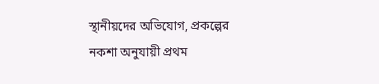স্থানীয়দের অভিযোগ, প্রকল্পের নকশা অনুযায়ী প্রথম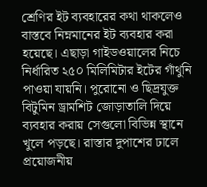শ্রেণির ইট ব্যবহারের কথা থাকলেও বাস্তবে নিম্নমানের ইট ব্যবহার করা হয়েছে। এছাড়া গাইডওয়ালের নিচে নির্ধারিত ২৫০ মিলিমিটার ইটের গাঁথুনি পাওয়া যায়নি। পুরোনো ও ছিদ্রযুক্ত বিটুমিন ড্রামশিট জোড়াতালি দিয়ে ব্যবহার করায় সেগুলো বিভিন্ন স্থানে খুলে পড়ছে। রাস্তার দুপাশের ঢালে প্রয়োজনীয়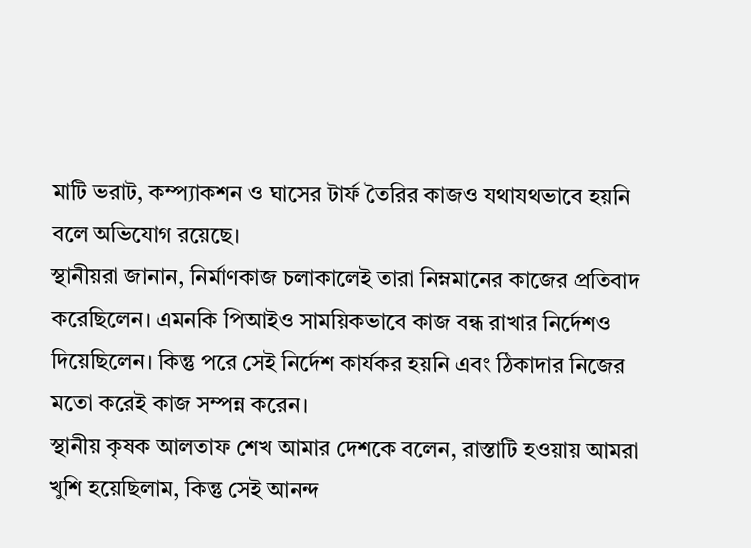মাটি ভরাট, কম্প্যাকশন ও ঘাসের টার্ফ তৈরির কাজও যথাযথভাবে হয়নি বলে অভিযোগ রয়েছে।
স্থানীয়রা জানান, নির্মাণকাজ চলাকালেই তারা নিম্নমানের কাজের প্রতিবাদ করেছিলেন। এমনকি পিআইও সাময়িকভাবে কাজ বন্ধ রাখার নির্দেশও দিয়েছিলেন। কিন্তু পরে সেই নির্দেশ কার্যকর হয়নি এবং ঠিকাদার নিজের মতো করেই কাজ সম্পন্ন করেন।
স্থানীয় কৃষক আলতাফ শেখ আমার দেশকে বলেন, রাস্তাটি হওয়ায় আমরা খুশি হয়েছিলাম, কিন্তু সেই আনন্দ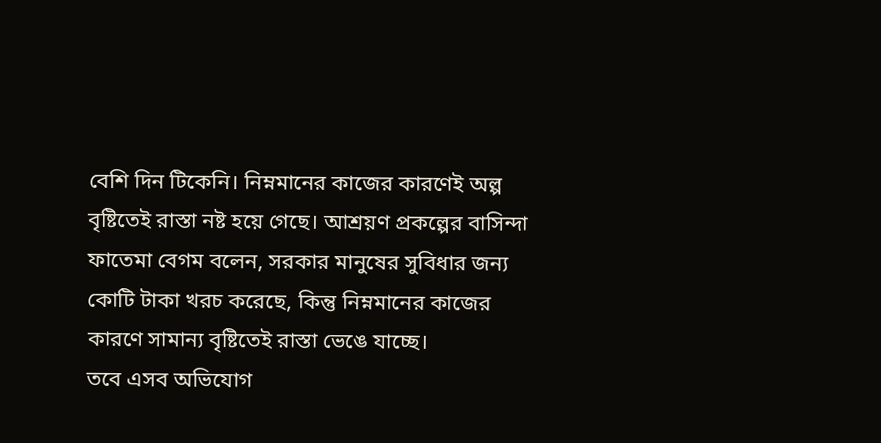বেশি দিন টিকেনি। নিম্নমানের কাজের কারণেই অল্প বৃষ্টিতেই রাস্তা নষ্ট হয়ে গেছে। আশ্রয়ণ প্রকল্পের বাসিন্দা ফাতেমা বেগম বলেন, সরকার মানুষের সুবিধার জন্য কোটি টাকা খরচ করেছে, কিন্তু নিম্নমানের কাজের কারণে সামান্য বৃষ্টিতেই রাস্তা ভেঙে যাচ্ছে।
তবে এসব অভিযোগ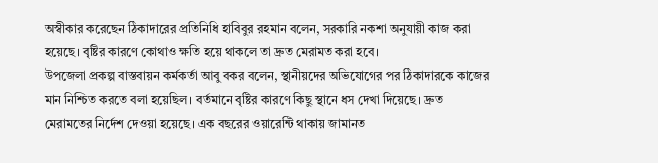অস্বীকার করেছেন ঠিকাদারের প্রতিনিধি হাবিবুর রহমান বলেন, সরকারি নকশা অনুযায়ী কাজ করা হয়েছে। বৃষ্টির কারণে কোথাও ক্ষতি হয়ে থাকলে তা দ্রুত মেরামত করা হবে।
উপজেলা প্রকল্প বাস্তবায়ন কর্মকর্তা আবু বকর বলেন, স্থানীয়দের অভিযোগের পর ঠিকাদারকে কাজের মান নিশ্চিত করতে বলা হয়েছিল। বর্তমানে বৃষ্টির কারণে কিছু স্থানে ধস দেখা দিয়েছে। দ্রুত মেরামতের নির্দেশ দেওয়া হয়েছে। এক বছরের ওয়ারেন্টি থাকায় জামানত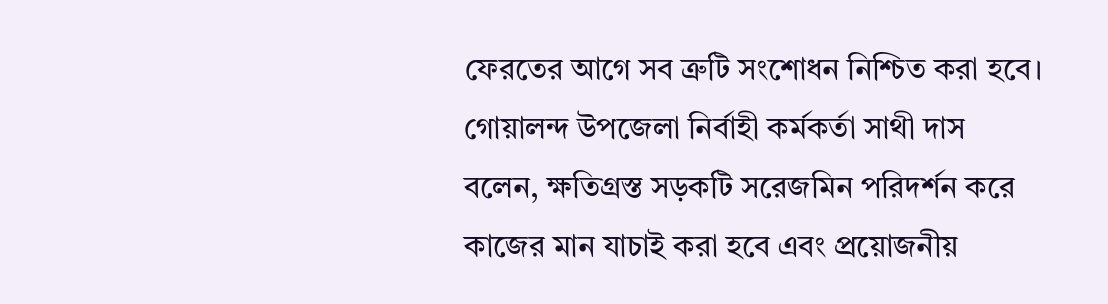ফেরতের আগে সব ত্রুটি সংশোধন নিশ্চিত করা হবে।
গোয়ালন্দ উপজেলা নির্বাহী কর্মকর্তা সাথী দাস বলেন, ক্ষতিগ্রস্ত সড়কটি সরেজমিন পরিদর্শন করে কাজের মান যাচাই করা হবে এবং প্রয়োজনীয়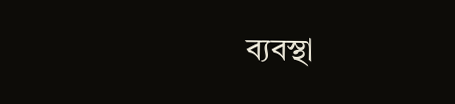ব্যবস্থা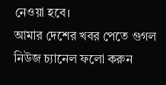নেওয়া হবে।
আমার দেশের খবর পেতে গুগল নিউজ চ্যানেল ফলো করুন